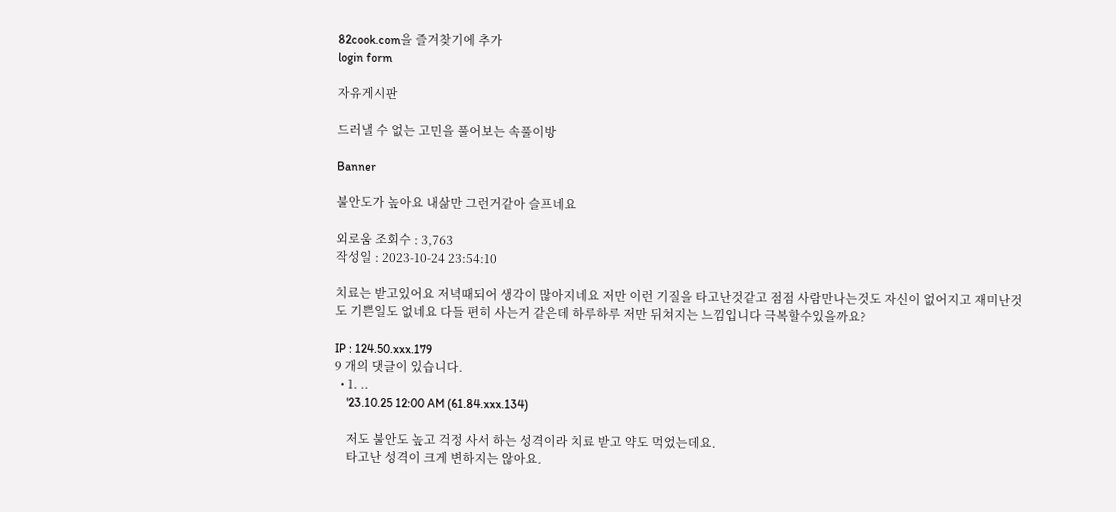82cook.com을 즐겨찾기에 추가
login form

자유게시판

드러낼 수 없는 고민을 풀어보는 속풀이방

Banner

불안도가 높아요 내삶만 그런거같아 슬프네요

외로움 조회수 : 3,763
작성일 : 2023-10-24 23:54:10

치료는 받고있어요 저녁때되어 생각이 많아지네요 저만 이런 기질을 타고난것같고 점점 사람만나는것도 자신이 없어지고 재미난것도 기쁜일도 없네요 다들 편히 사는거 같은데 하루하루 저만 뒤쳐지는 느낌입니다 극복할수있을까요?

IP : 124.50.xxx.179
9 개의 댓글이 있습니다.
  • 1. ..
    '23.10.25 12:00 AM (61.84.xxx.134)

    저도 불안도 높고 걱정 사서 하는 성격이라 치료 받고 약도 먹었는데요.
    타고난 성격이 크게 변하지는 않아요.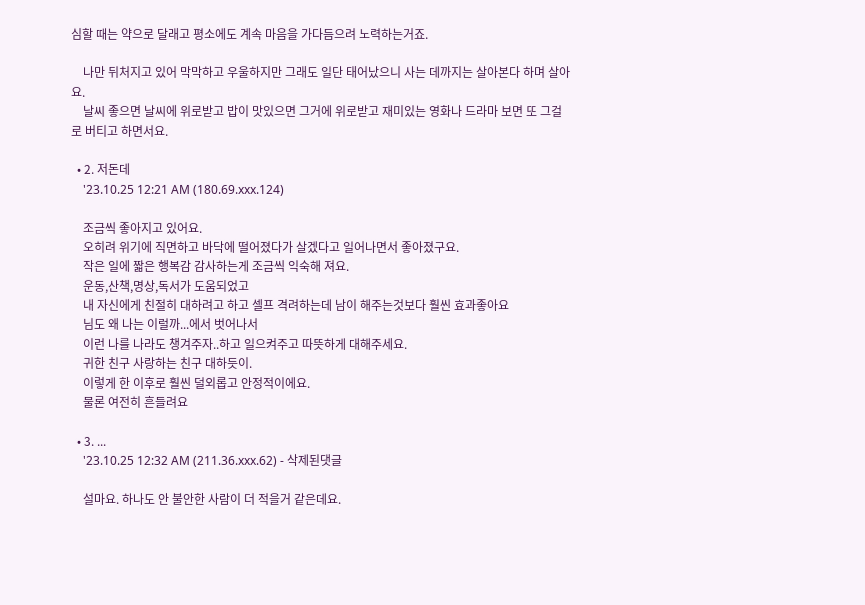심할 때는 약으로 달래고 평소에도 계속 마음을 가다듬으려 노력하는거죠.

    나만 뒤처지고 있어 막막하고 우울하지만 그래도 일단 태어났으니 사는 데까지는 살아본다 하며 살아요.
    날씨 좋으면 날씨에 위로받고 밥이 맛있으면 그거에 위로받고 재미있는 영화나 드라마 보면 또 그걸로 버티고 하면서요.

  • 2. 저돈데
    '23.10.25 12:21 AM (180.69.xxx.124)

    조금씩 좋아지고 있어요.
    오히려 위기에 직면하고 바닥에 떨어졌다가 살겠다고 일어나면서 좋아졌구요.
    작은 일에 짧은 행복감 감사하는게 조금씩 익숙해 져요.
    운동,산책,명상,독서가 도움되었고
    내 자신에게 친절히 대하려고 하고 셀프 격려하는데 남이 해주는것보다 훨씬 효과좋아요
    님도 왜 나는 이럴까...에서 벗어나서
    이런 나를 나라도 챙겨주자..하고 일으켜주고 따뜻하게 대해주세요.
    귀한 친구 사랑하는 친구 대하듯이.
    이렇게 한 이후로 훨씬 덜외롭고 안정적이에요.
    물론 여전히 흔들려요

  • 3. ...
    '23.10.25 12:32 AM (211.36.xxx.62) - 삭제된댓글

    설마요. 하나도 안 불안한 사람이 더 적을거 같은데요.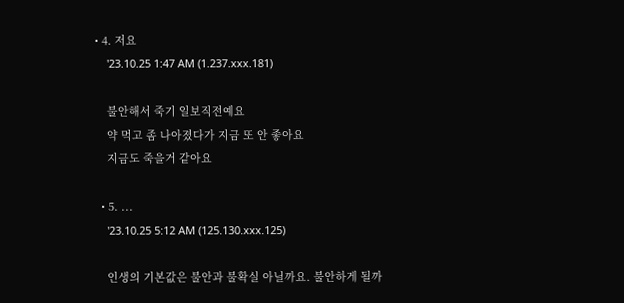• 4. 저요
    '23.10.25 1:47 AM (1.237.xxx.181)

    불안해서 죽기 일보직전예요
    약 먹고 좀 나아졌다가 지금 또 안 좋아요
    지금도 죽을거 같아요

  • 5. ...
    '23.10.25 5:12 AM (125.130.xxx.125)

    인생의 기본값은 불안과 불확실 아닐까요. 불안하게 될까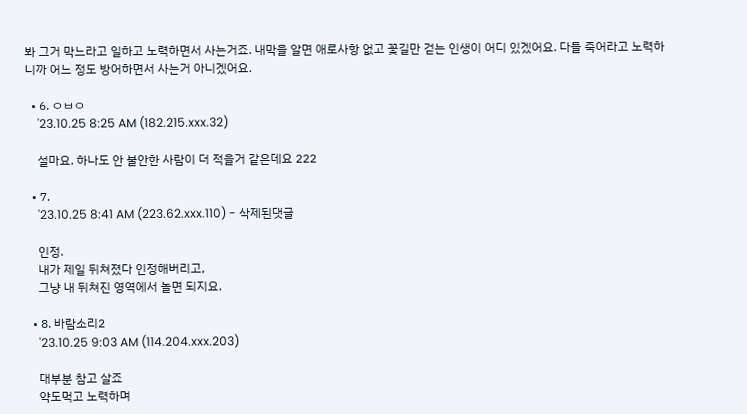봐 그거 막느라고 일하고 노력하면서 사는거죠. 내막을 알면 애로사항 없고 꽃길만 걷는 인생이 어디 있겠어요. 다들 죽어라고 노력하니까 어느 정도 방어하면서 사는거 아니겠어요.

  • 6. ㅇㅂㅇ
    '23.10.25 8:25 AM (182.215.xxx.32)

    설마요. 하나도 안 불안한 사람이 더 적을거 같은데요 222

  • 7.
    '23.10.25 8:41 AM (223.62.xxx.110) - 삭제된댓글

    인정.
    내가 제일 뒤쳐졌다 인정해버리고,
    그냥 내 뒤쳐진 영역에서 놀면 되지요.

  • 8. 바람소리2
    '23.10.25 9:03 AM (114.204.xxx.203)

    대부분 참고 살죠
    약도먹고 노력하며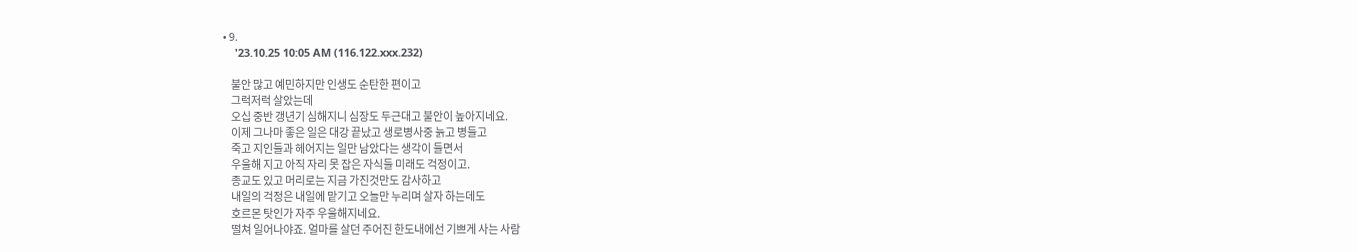• 9.
    '23.10.25 10:05 AM (116.122.xxx.232)

    불안 많고 예민하지만 인생도 순탄한 편이고
    그럭저럭 살았는데
    오십 중반 갱년기 심해지니 심장도 두근대고 불안이 높아지네요.
    이제 그나마 좋은 일은 대강 끝났고 생로병사중 늙고 병들고
    죽고 지인들과 헤어지는 일만 남았다는 생각이 들면서
    우울해 지고 아직 자리 못 잡은 자식들 미래도 걱정이고.
    종교도 있고 머리로는 지금 가진것만도 감사하고
    내일의 걱정은 내일에 맡기고 오늘만 누리며 살자 하는데도
    호르몬 탓인가 자주 우울해지네요.
    떨쳐 일어나야죠. 얼마를 살던 주어진 한도내에선 기쁘게 사는 사람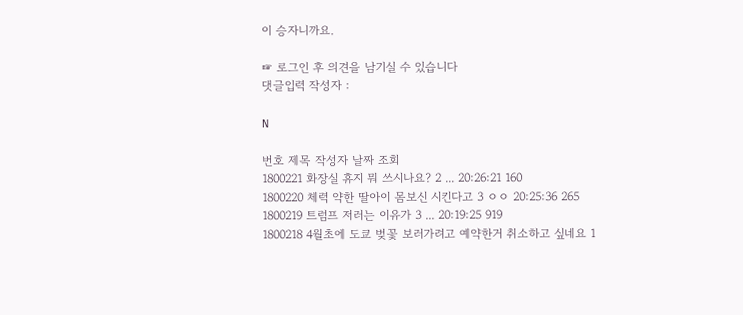이 승자니까요.

☞ 로그인 후 의견을 남기실 수 있습니다
댓글입력 작성자 :

N

번호 제목 작성자 날짜 조회
1800221 화장실 휴지 뭐 쓰시나요? 2 ... 20:26:21 160
1800220 체력 약한 딸아이 몸보신 시킨다고 3 ㅇㅇ 20:25:36 265
1800219 트럼프 저러는 이유가 3 ... 20:19:25 919
1800218 4월초에 도쿄 벚꽃 보러가려고 예약한거 취소하고 싶네요 1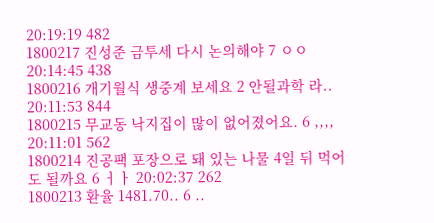20:19:19 482
1800217 진성준 금투세 다시 논의해야 7 ㅇㅇ 20:14:45 438
1800216 개기월식 생중계 보세요 2 안될과학 라.. 20:11:53 844
1800215 무교동 낙지집이 많이 없어졌어요. 6 ,,,, 20:11:01 562
1800214 진공팩 포장으로 돼 있는 나물 4일 뒤 먹어도 될까요 6 ㅓㅏ 20:02:37 262
1800213 환율 1481.70.. 6 ..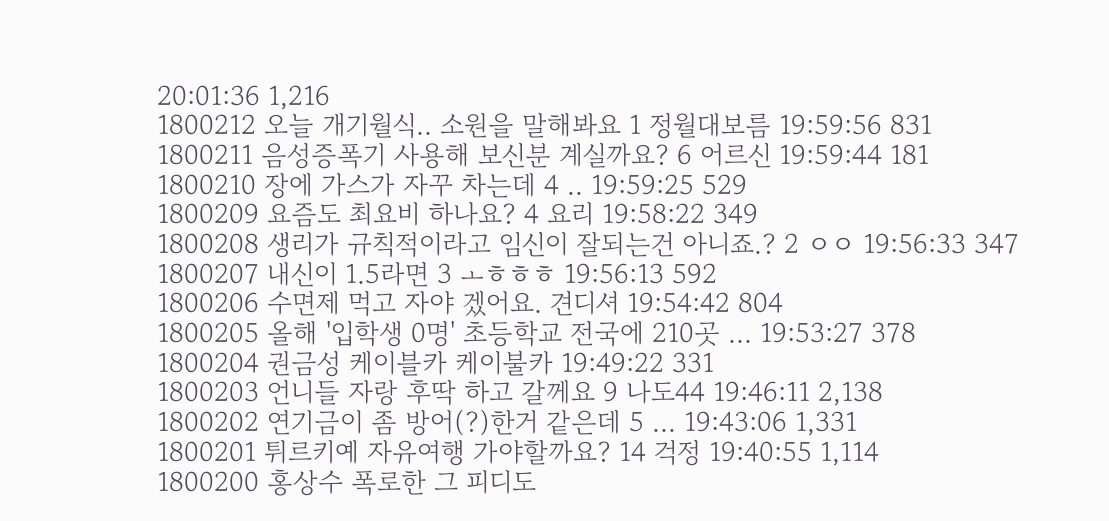20:01:36 1,216
1800212 오늘 개기월식.. 소원을 말해봐요 1 정월대보름 19:59:56 831
1800211 음성증폭기 사용해 보신분 계실까요? 6 어르신 19:59:44 181
1800210 장에 가스가 자꾸 차는데 4 .. 19:59:25 529
1800209 요즘도 최요비 하나요? 4 요리 19:58:22 349
1800208 생리가 규칙적이라고 임신이 잘되는건 아니죠.? 2 ㅇㅇ 19:56:33 347
1800207 내신이 1.5라면 3 ㅗㅎㅎㅎ 19:56:13 592
1800206 수면제 먹고 자야 겠어요. 견디셔 19:54:42 804
1800205 올해 '입학생 0명' 초등학교 전국에 210곳 ... 19:53:27 378
1800204 권금성 케이블카 케이불카 19:49:22 331
1800203 언니들 자랑 후딱 하고 갈께요 9 나도44 19:46:11 2,138
1800202 연기금이 좀 방어(?)한거 같은데 5 ... 19:43:06 1,331
1800201 튀르키예 자유여행 가야할까요? 14 걱정 19:40:55 1,114
1800200 홍상수 폭로한 그 피디도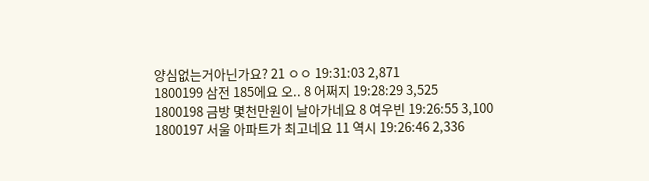양심없는거아닌가요? 21 ㅇㅇ 19:31:03 2,871
1800199 삼전 185에요 오.. 8 어쩌지 19:28:29 3,525
1800198 금방 몇천만원이 날아가네요 8 여우빈 19:26:55 3,100
1800197 서울 아파트가 최고네요 11 역시 19:26:46 2,336